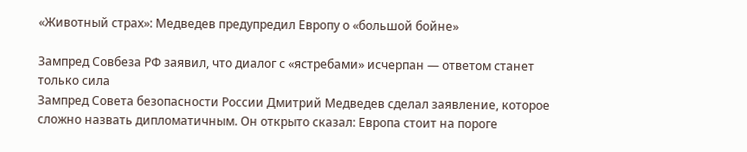«Животный страх»: Медведев предупредил Европу о «большой бойне»

Зампред Совбеза РФ заявил, что диалог с «ястребами» исчерпан — ответом станет только сила
Зампред Совета безопасности России Дмитрий Медведев сделал заявление, которое сложно назвать дипломатичным. Он открыто сказал: Европа стоит на пороге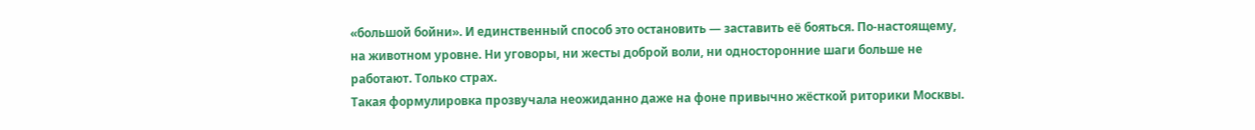«большой бойни». И единственный способ это остановить — заставить её бояться. По-настоящему, на животном уровне. Ни уговоры, ни жесты доброй воли, ни односторонние шаги больше не работают. Только страх.
Такая формулировка прозвучала неожиданно даже на фоне привычно жёсткой риторики Москвы.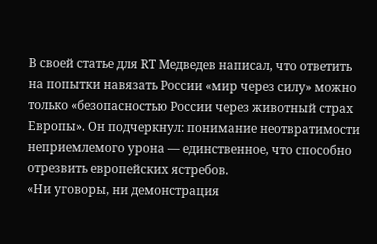В своей статье для RT Медведев написал, что ответить на попытки навязать России «мир через силу» можно только «безопасностью России через животный страх Европы». Он подчеркнул: понимание неотвратимости неприемлемого урона — единственное, что способно отрезвить европейских ястребов.
«Ни уговоры, ни демонстрация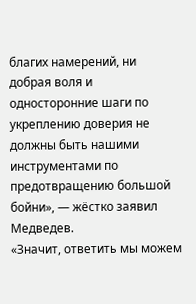благих намерений, ни добрая воля и односторонние шаги по укреплению доверия не должны быть нашими инструментами по предотвращению большой бойни», — жёстко заявил Медведев.
«Значит, ответить мы можем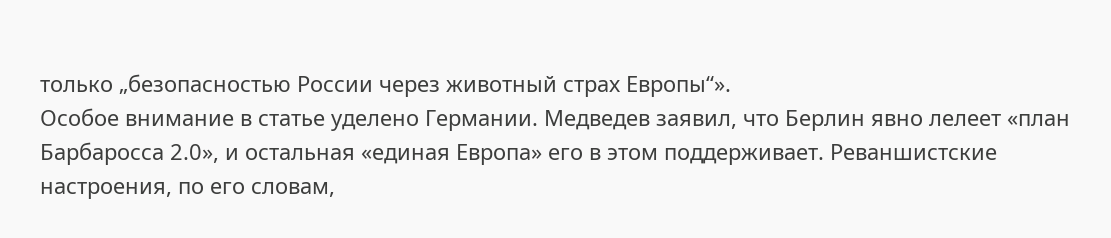только „безопасностью России через животный страх Европы“».
Особое внимание в статье уделено Германии. Медведев заявил, что Берлин явно лелеет «план Барбаросса 2.0», и остальная «единая Европа» его в этом поддерживает. Реваншистские настроения, по его словам,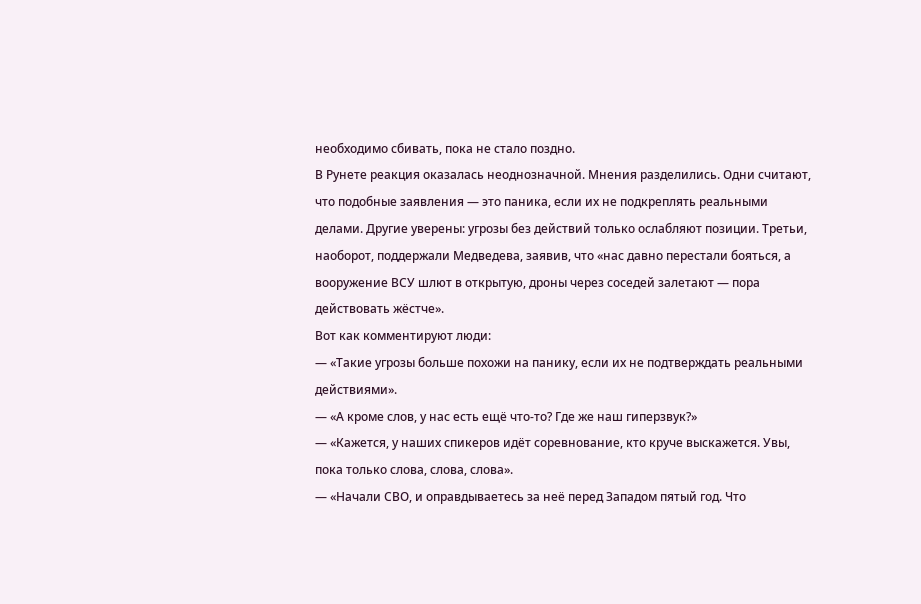необходимо сбивать, пока не стало поздно.
В Рунете реакция оказалась неоднозначной. Мнения разделились. Одни считают, что подобные заявления — это паника, если их не подкреплять реальными делами. Другие уверены: угрозы без действий только ослабляют позиции. Третьи, наоборот, поддержали Медведева, заявив, что «нас давно перестали бояться, а вооружение ВСУ шлют в открытую, дроны через соседей залетают — пора действовать жёстче».
Вот как комментируют люди:
— «Такие угрозы больше похожи на панику, если их не подтверждать реальными действиями».
— «А кроме слов, у нас есть ещё что-то? Где же наш гиперзвук?»
— «Кажется, у наших спикеров идёт соревнование, кто круче выскажется. Увы, пока только слова, слова, слова».
— «Начали СВО, и оправдываетесь за неё перед Западом пятый год. Что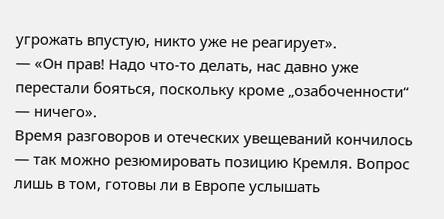угрожать впустую, никто уже не реагирует».
— «Он прав! Надо что-то делать, нас давно уже перестали бояться, поскольку кроме „озабоченности“ — ничего».
Время разговоров и отеческих увещеваний кончилось — так можно резюмировать позицию Кремля. Вопрос лишь в том, готовы ли в Европе услышать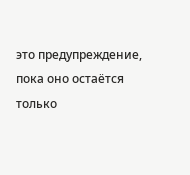это предупреждение, пока оно остаётся только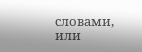словами, или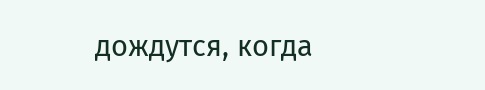дождутся, когда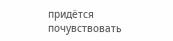придётся почувствовать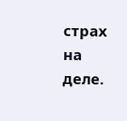страх на деле.